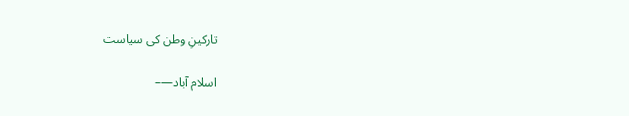تارکینِ وطن کی سیاست

اسلام آباد—–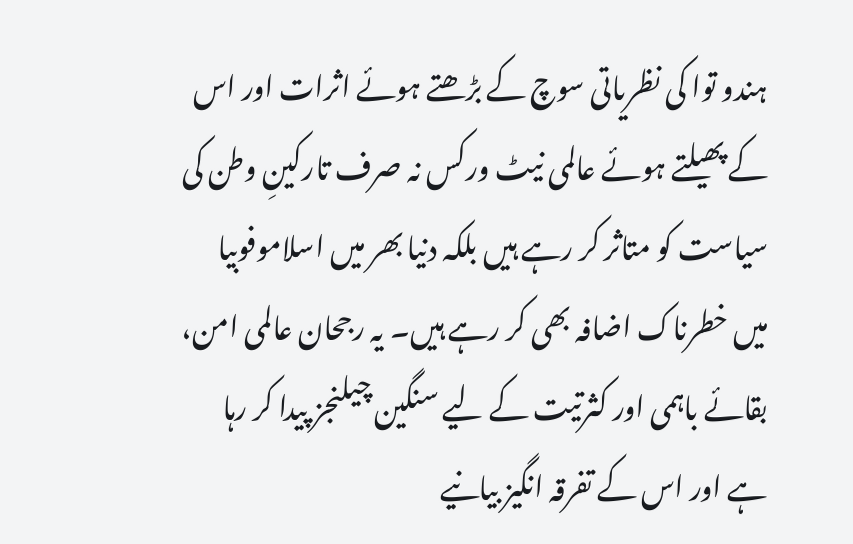ہندو توا کی نظریاتی سوچ کے بڑھتے ہوئے اثرات اور اس کے پھیلتے ہوئے عالمی نیٹ ورکس نہ صرف تارکینِ وطن کی سیاست کو متاثر کر رہے ہیں بلکہ دنیا بھر میں اسلاموفوبیا میں خطرناک اضافہ بھی کر رہے ہیں۔ یہ رجحان عالمی امن، بقائے باہمی اور کثرتیت کے لیے سنگین چیلنجز پیدا کر رہا ہے اور اس کے تفرقہ انگیز بیانیے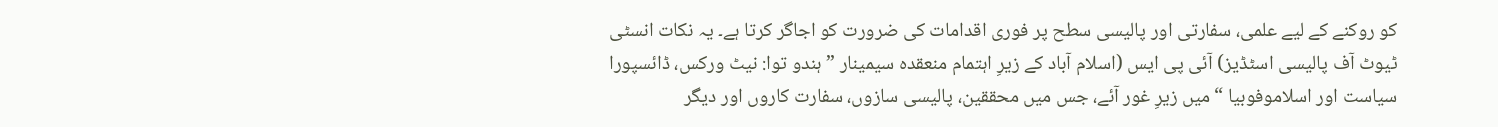کو روکنے کے لیے علمی، سفارتی اور پالیسی سطح پر فوری اقدامات کی ضرورت کو اجاگر کرتا ہے۔ یہ نکات انسٹی ٹیوٹ آف پالیسی اسٹڈیز) آئی پی ایس (اسلام آباد کے زیرِ اہتمام منعقدہ سیمینار ” ہندو توا: نیٹ ورکس، ڈائسپورا سیاست اور اسلاموفوبیا “ میں زیرِ غور آئے، جس میں محققین، پالیسی سازوں، سفارت کاروں اور دیگر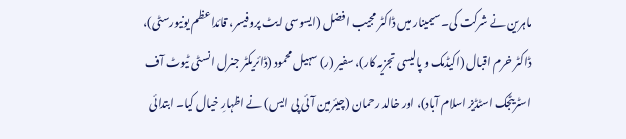ماہرین نے شرکت کی۔ سیمینار میں ڈاکٹر مجیب افضل (ایسوسی ایٹ پروفیسر، قائداعظم یونیورسٹی)، ڈاکٹر خرم اقبال (اکیڈمک و پالیسی تجزیہ کار)، سفیر (ر) سہیل محمود (ڈائریکٹر جنرل انسٹی ٹیوٹ آف اسٹریٹجک اسٹڈیز اسلام آباد)، اور خالد رحمان (چیئرمین آئی پی ایس) نے اظہارِ خیال کیا۔ ابتدائی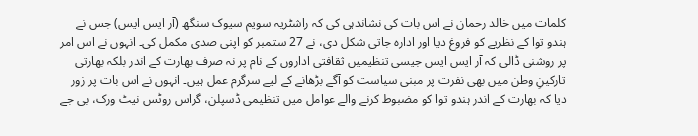کلمات میں خالد رحمان نے اس بات کی نشاندہی کی کہ راشٹریہ سویم سیوک سنگھ (آر ایس ایس) جس نے ہندو توا کے نظریے کو فروغ دیا اور ادارہ جاتی شکل دی، نے 27 ستمبر کو اپنی صدی مکمل کی۔ انہوں نے اس امر پر روشنی ڈالی کہ آر ایس ایس جیسی تنظیمیں ثقافتی اداروں کے نام پر نہ صرف بھارت کے اندر بلکہ بھارتی تارکینِ وطن میں بھی نفرت پر مبنی سیاست کو آگے بڑھانے کے لیے سرگرم عمل ہیں۔ انہوں نے اس بات پر زور دیا کہ بھارت کے اندر ہندو توا کو مضبوط کرنے والے عوامل میں تنظیمی ڈسپلن، گراس روٹس نیٹ ورک، بی جے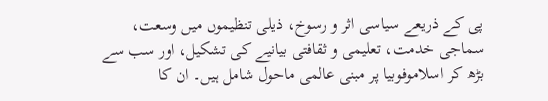پی کے ذریعے سیاسی اثر و رسوخ، ذیلی تنظیموں میں وسعت، سماجی خدمت، تعلیمی و ثقافتی بیانیے کی تشکیل، اور سب سے بڑھ کر اسلاموفوبیا پر مبنی عالمی ماحول شامل ہیں۔ ان کا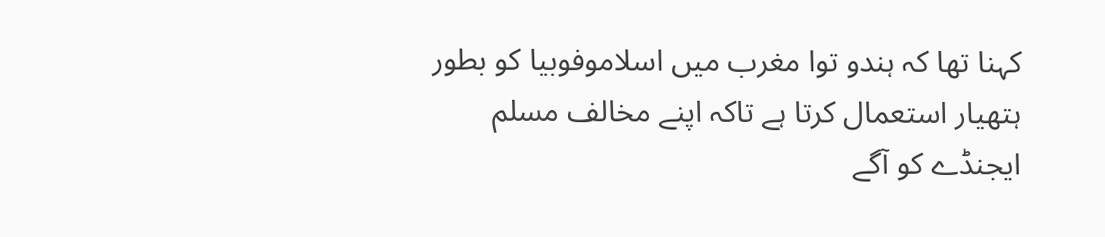کہنا تھا کہ ہندو توا مغرب میں اسلاموفوبیا کو بطور ہتھیار استعمال کرتا ہے تاکہ اپنے مخالف مسلم ایجنڈے کو آگے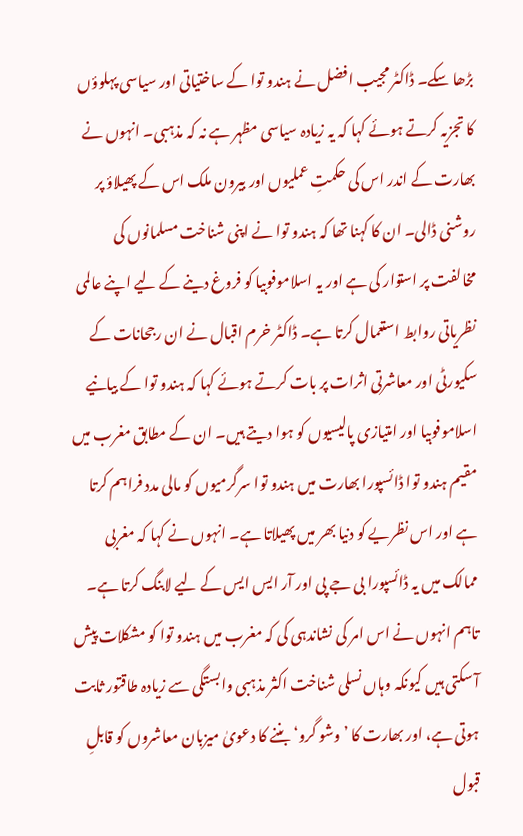بڑھا سکے۔ ڈاکٹر مجیب افضل نے ہندو توا کے ساختیاتی اور سیاسی پہلوؤں کا تجزیہ کرتے ہوئے کہا کہ یہ زیادہ سیاسی مظہر ہے نہ کہ مذہبی۔ انہوں نے بھارت کے اندر اس کی حکمتِ عملیوں اور بیرون ملک اس کے پھیلاؤ پر روشنی ڈالی۔ ان کا کہنا تھا کہ ہندو توا نے اپنی شناخت مسلمانوں کی مخالفت پر استوار کی ہے اور یہ اسلاموفوبیا کو فروغ دینے کے لیے اپنے عالمی نظریاتی روابط استعمال کرتا ہے۔ ڈاکٹر خرم اقبال نے ان رجحانات کے سکیورٹی اور معاشرتی اثرات پر بات کرتے ہوئے کہا کہ ہندو توا کے بیانیے اسلاموفوبیا اور امتیازی پالیسیوں کو ہوا دیتے ہیں۔ ان کے مطابق مغرب میں مقیم ہندو توا ڈائسپورا بھارت میں ہندو توا سرگرمیوں کو مالی مدد فراہم کرتا ہے اور اس نظریے کو دنیا بھر میں پھیلاتا ہے۔ انہوں نے کہا کہ مغربی ممالک میں یہ ڈائسپورا بی جے پی اور آر ایس ایس کے لیے لابنگ کرتا ہے۔ تاہم انہوں نے اس امر کی نشاندہی کی کہ مغرب میں ہندو توا کو مشکلات پیش آ سکتی ہیں کیونکہ وہاں نسلی شناخت اکثر مذہبی وابستگی سے زیادہ طاقتور ثابت ہوتی ہے، اور بھارت کا ’وشو گرو‘ بننے کا دعویٰ میزبان معاشروں کو قابلِ قبول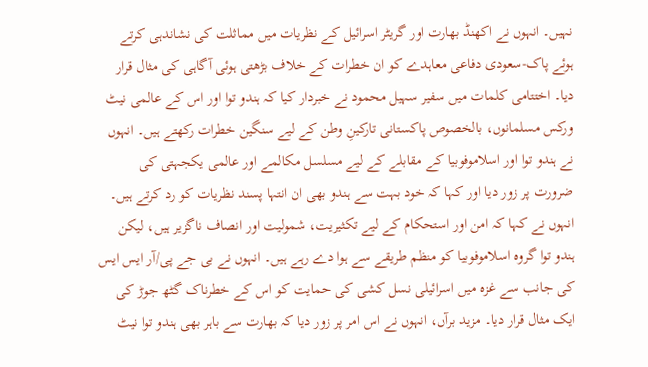نہیں۔ انہوں نے اکھنڈ بھارت اور گریٹر اسرائیل کے نظریات میں مماثلت کی نشاندہی کرتے ہوئے پاک-سعودی دفاعی معاہدے کو ان خطرات کے خلاف بڑھتی ہوئی آگاہی کی مثال قرار دیا۔ اختتامی کلمات میں سفیر سہیل محمود نے خبردار کیا کہ ہندو توا اور اس کے عالمی نیٹ ورکس مسلمانوں، بالخصوص پاکستانی تارکینِ وطن کے لیے سنگین خطرات رکھتے ہیں۔ انہوں نے ہندو توا اور اسلاموفوبیا کے مقابلے کے لیے مسلسل مکالمے اور عالمی یکجہتی کی ضرورت پر زور دیا اور کہا کہ خود بہت سے ہندو بھی ان انتہا پسند نظریات کو رد کرتے ہیں۔ انہوں نے کہا کہ امن اور استحکام کے لیے تکثیریت، شمولیت اور انصاف ناگزیر ہیں، لیکن ہندو توا گروہ اسلاموفوبیا کو منظم طریقے سے ہوا دے رہے ہیں۔ انہوں نے بی جے پی/آر ایس ایس کی جانب سے غزہ میں اسرائیلی نسل کشی کی حمایت کو اس کے خطرناک گٹھ جوڑ کی ایک مثال قرار دیا۔ مزید برآں، انہوں نے اس امر پر زور دیا کہ بھارت سے باہر بھی ہندو توا نیٹ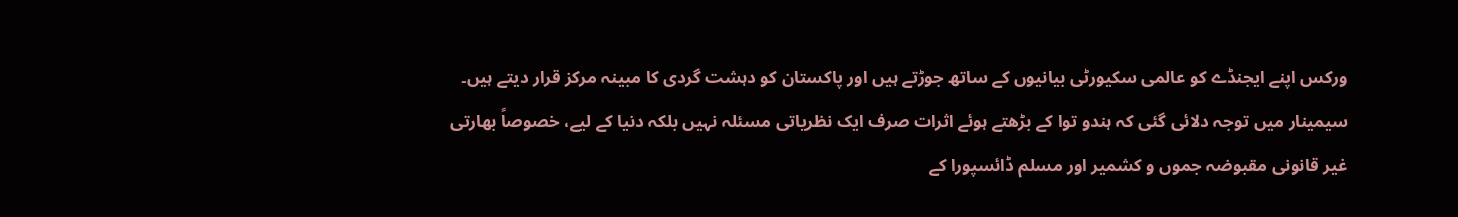ورکس اپنے ایجنڈے کو عالمی سکیورٹی بیانیوں کے ساتھ جوڑتے ہیں اور پاکستان کو دہشت گردی کا مبینہ مرکز قرار دیتے ہیں۔ سیمینار میں توجہ دلائی گئی کہ ہندو توا کے بڑھتے ہوئے اثرات صرف ایک نظریاتی مسئلہ نہیں بلکہ دنیا کے لیے، خصوصاً بھارتی غیر قانونی مقبوضہ جموں و کشمیر اور مسلم ڈائسپورا کے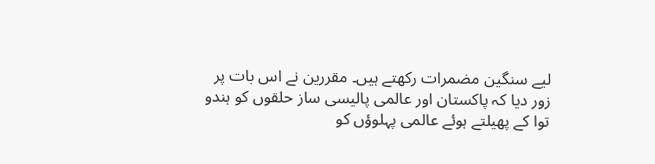لیے سنگین مضمرات رکھتے ہیں۔ مقررین نے اس بات پر زور دیا کہ پاکستان اور عالمی پالیسی ساز حلقوں کو ہندو توا کے پھیلتے ہوئے عالمی پہلوؤں کو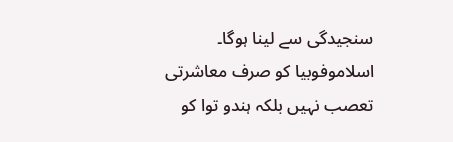سنجیدگی سے لینا ہوگا۔ اسلاموفوبیا کو صرف معاشرتی تعصب نہیں بلکہ ہندو توا کو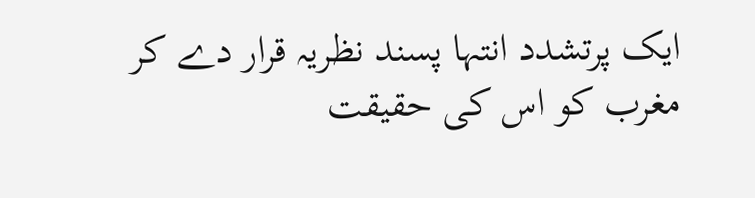ایک پرتشدد انتہا پسند نظریہ قرار دے کر مغرب کو اس کی حقیقت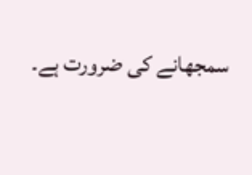سمجھانے کی ضرورت ہے۔